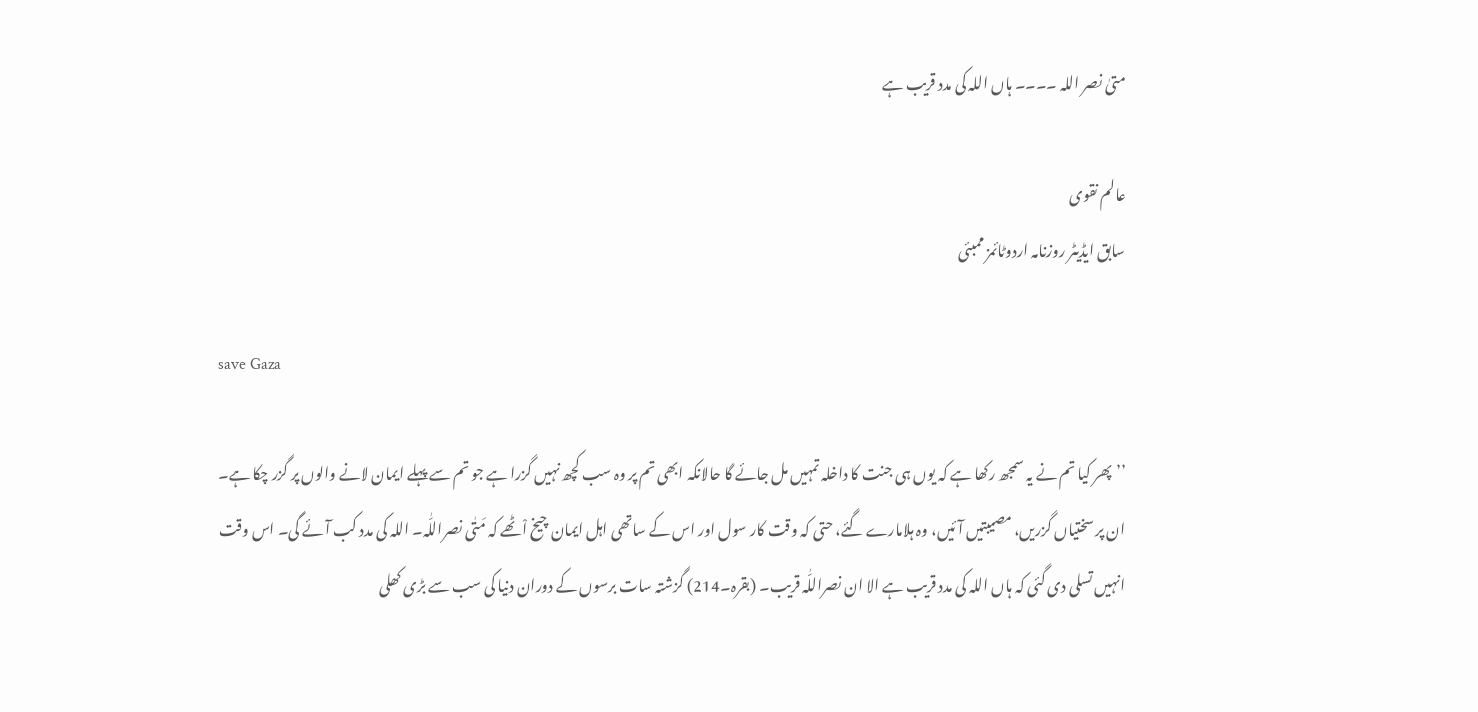متیٰ نصر اللہ ۔۔۔۔ ہاں اللہ کی مدد قریب ہے

عالم نقوی
سابق ایڈیٹر روزنامہ اردوٹائمز ممبئی

save Gaza

’’پھر کیا تم نے یہ سمجھ رکھا ہے کہ یوں ہی جنت کا داخلہ تمہیں مل جائے گا حالانکہ ابھی تم پر وہ سب کچھ نہیں گزرا ہے جو تم سے پہلے ایمان لانے والوں پر گزر چکا ہے۔ ان پر سختیاں گزریں، مصیبتیں آئیں، وہ ہلامارے گئے، حتی کہ وقت کار سول اور اس کے ساتھی اہل ایمان چیخ اْٹھے کہ مَتٰی نصراللّٰہ۔ اللہ کی مدد کب آئے گی۔ اس وقت انہیں تسلی دی گئی کہ ہاں اللہ کی مدد قریب ہے الا ان نصراللّٰہ قریب۔ (بقرہ۔214) گزشتہ سات برسوں کے دوران دنیا کی سب سے بڑی کھلی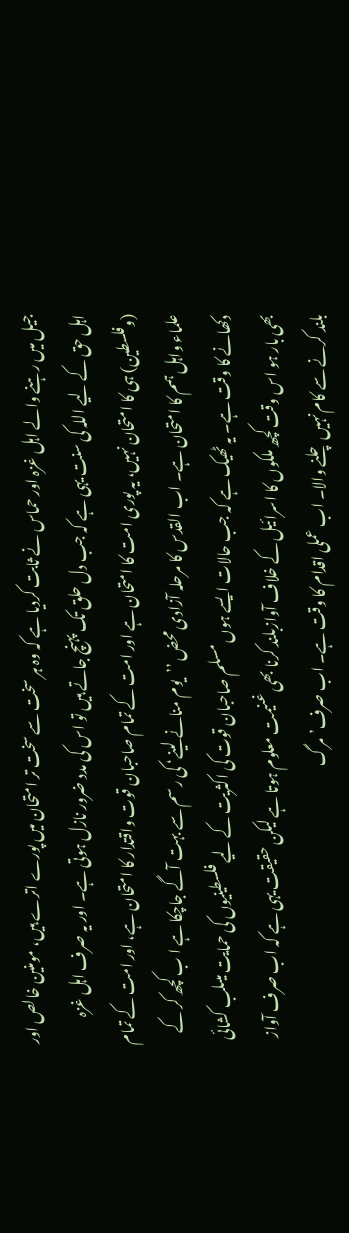جیل میں رہنے والے اہل غزہ اور حماس نے ثابت کردیا ہے کہ وہ ہر سخت سے سخت تر امتحان میں پورے اترے ہیں، مومنین خالص اور اہل حق کے لیے اللہ کی سنت یہی ہے کہ جب دل حلق تک پہنچ جاتے ہیں تو اس کی مدد ضرور نازل ہوتی ہے۔ اور یہ صرف اہل غزہ (وفلسطین) ہی کا امتحان نہیں، یہ پوری امت کا امتحان ہے اور امت کے تمام صاحبان قوت واقتدار کا امتحان ہے، اور امت کے تمام علماء واہل ہمم کا امتحان ہے۔ اب القدس کا مرحلہ آزادی محض ’’یوم منانے لینے‘ کی رسم سے بہت آگے جاچکا ہے ا ب کچھ کر کے دکھانے کا وقت ہے۔ یہ ٹھیک ہے کہ جب حالات ایسے ہوں مسلم صاحبان قوت کی اکثریت کے لیے فلسطینیوں کی حمایت میںلب کشائی بھی بار ہو اس وقت کچھ ملکوں کا اسرائیل کے خلاف آوازبلند کرنا بھی غنیمت معلوم ہوتا ہے لیکن حقیقت یہی ہے کہ اب صرف آواز بلند کرنے سے کام نہیں چلنے والا۔ اب عملی اقدام کا وقت ہے۔ اب صرف’مرگ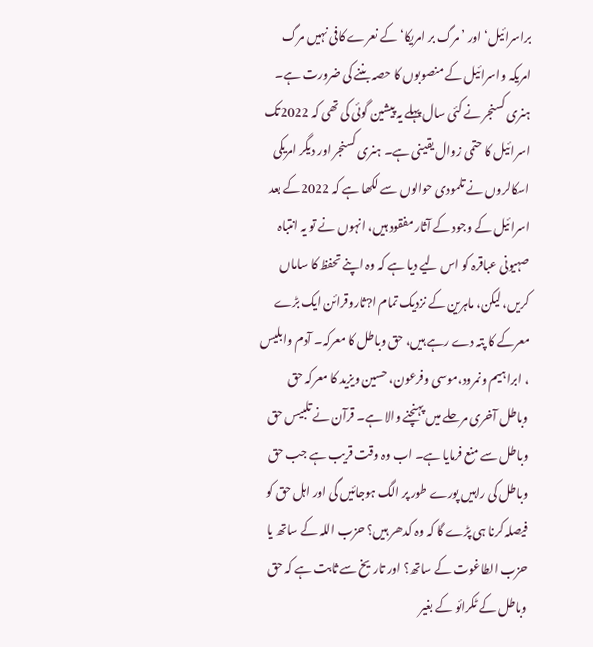براسرائیل‘ اور ’مرگ بر امریکا‘ کے نعرے کافی نہیں مرگ امریکہ واسرائیل کے منصوبوں کا حصہ بننے کی ضرورت ہے۔ ہنری کسنجر نے کئی سال پہلے یہ پیشین گوئی کی تھی کہ 2022تک اسرائیل کا حتمی زوال یقینی ہے۔ ہنری کسنجر اور دیگر امریکی اسکالروں نے تلمودی حوالوں سے لکھا ہے کہ 2022کے بعد اسرائیل کے وجود کے آثار مفقود ہیں، انہوں نے تو یہ انتباہ صہیونی عباقرہ کو اس لیے دیا ہے کہ وہ اپنے تحفظ کا ساماں کریں، لیکن، ماہرین کے نزدیک تمام ا?ثاروقرائن ایک بڑے معرکے کا پتہ دے رہے ہیں، حق وباطل کا معرکہ۔ آدم وابلیس ، ابراہیم ونمرود،موسی وفرعون، حسین ویزید کا معرکہ حق وباطل آخری مرحلے میں پہنچنے والا ہے۔ قرآن نے تلبیس حق وباطل سے منع فرمایا ہے۔ اب وہ وقت قریب ہے جب حق وباطل کی راہیں پورے طور پر الگ ہوجائیں گی اور اہل حق کو فیصلہ کرنا ہی پڑے گا کہ وہ کدھر ہیں؟ حزب اللہ کے ساتھ یا حزب الطاغوت کے ساتھ؟ اور تاریخ سے ثابت ہے کہ حق وباطل کے ٹکرائو کے بغیر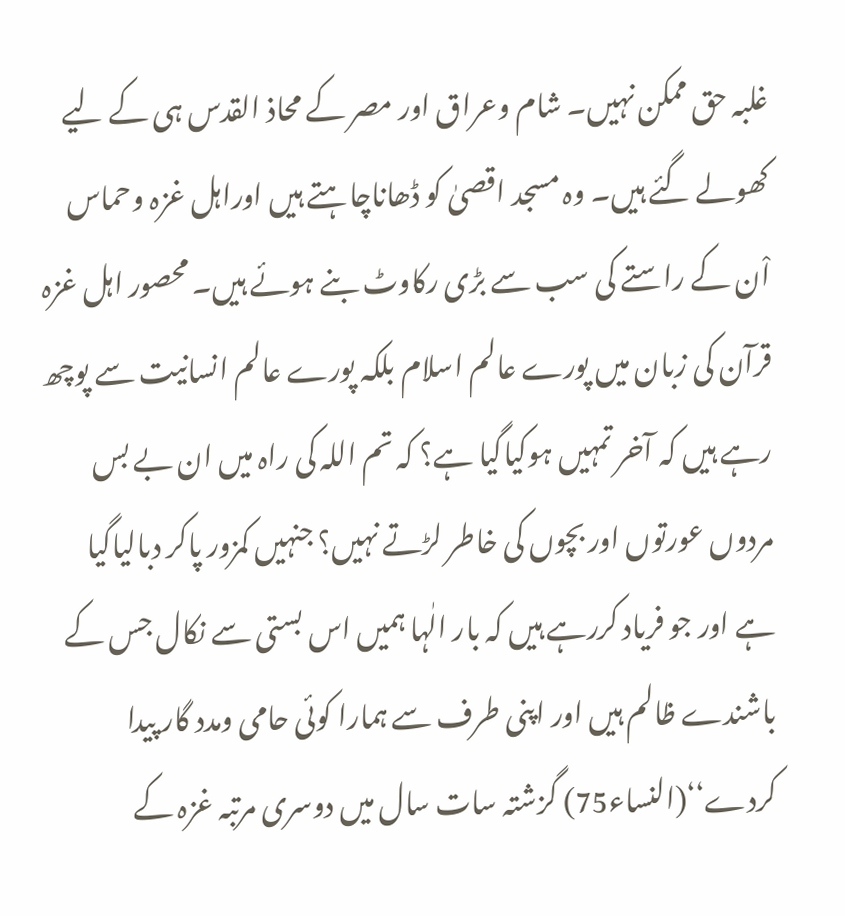غلبہ حق ممکن نہیں۔ شام وعراق اور مصر کے محاذ القدس ہی کے لیے کھولے گئے ہیں۔ وہ مسجد اقصیٰ کو ڈھاناچاہتے ہیں اوراہل غزہ وحماس اْن کے راستے کی سب سے بڑی رکاوٹ بنے ہوئے ہیں۔ محصور اہل غزہ قرآن کی زبان میں پورے عالم اسلام بلکہ پورے عالم انسانیت سے پوچھ رہے ہیں کہ آخر تمہیں ہوکیاگیا ہے؟ کہ تم اللہ کی راہ میں ان بے بس مردوں عورتوں اور بچوں کی خاطر لڑتے نہیں؟ جنہیں کمزور پاکر دبالیاگیا ہے اور جو فریاد کررہے ہیں کہ بار الٰہا ہمیں اس بستی سے نکال جس کے باشندے ظالم ہیں اور اپنی طرف سے ہمارا کوئی حامی ومدد گار پیدا کردے‘‘(النساء75) گزشتہ سات سال میں دوسری مرتبہ غزہ کے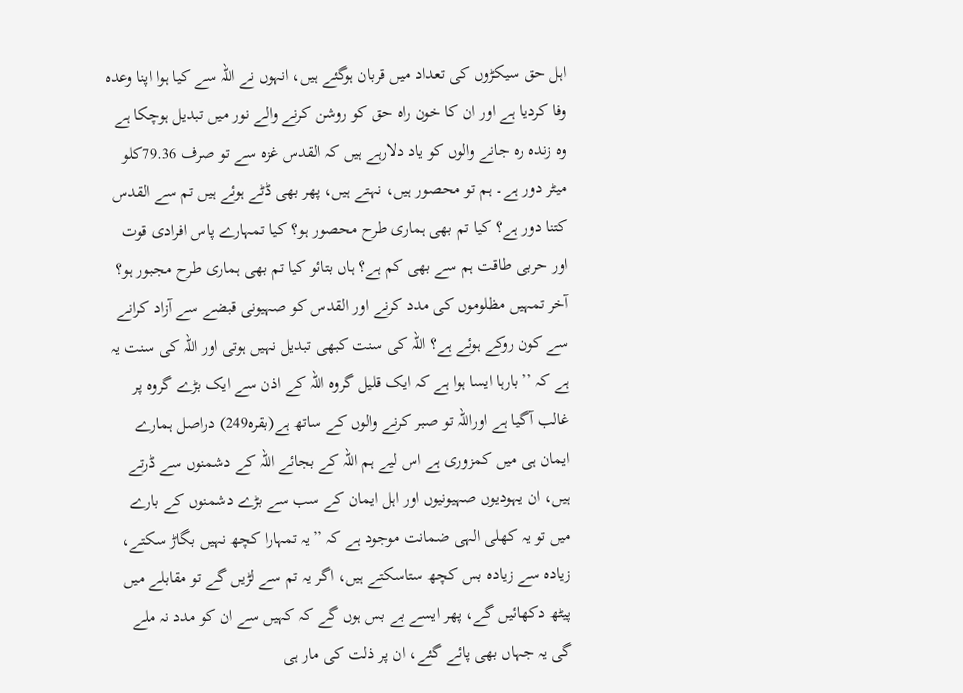اہل حق سیکڑوں کی تعداد میں قربان ہوگئے ہیں، انہوں نے اللہ سے کیا ہوا اپنا وعدہ وفا کردیا ہے اور ان کا خون راہ حق کو روشن کرنے والے نور میں تبدیل ہوچکا ہے وہ زندہ رہ جانے والوں کو یاد دلارہے ہیں کہ القدس غزہ سے تو صرف 79.36کلو میٹر دور ہے۔ ہم تو محصور ہیں، نہتے ہیں، پھر بھی ڈٹے ہوئے ہیں تم سے القدس کتنا دور ہے؟ کیا تم بھی ہماری طرح محصور ہو؟ کیا تمہارے پاس افرادی قوت اور حربی طاقت ہم سے بھی کم ہے؟ ہاں بتائو کیا تم بھی ہماری طرح مجبور ہو؟ آخر تمہیں مظلوموں کی مدد کرنے اور القدس کو صہیونی قبضے سے آزاد کرانے سے کون روکے ہوئے ہے؟ اللہ کی سنت کبھی تبدیل نہیں ہوتی اور اللہ کی سنت یہ ہے کہ ’’بارہا ایسا ہوا ہے کہ ایک قلیل گروہ اللہ کے اذن سے ایک بڑے گروہ پر غالب آگیا ہے اوراللہ تو صبر کرنے والوں کے ساتھ ہے(بقرہ249) دراصل ہمارے ایمان ہی میں کمزوری ہے اس لیے ہم اللہ کے بجائے اللہ کے دشمنوں سے ڈرتے ہیں، ان یہودیوں صہیونیوں اور اہل ایمان کے سب سے بڑے دشمنوں کے بارے میں تو یہ کھلی الہی ضمانت موجود ہے کہ ’’یہ تمہارا کچھ نہیں بگاڑ سکتے، زیادہ سے زیادہ بس کچھ ستاسکتے ہیں، اگر یہ تم سے لڑیں گے تو مقابلے میں پیٹھ دکھائیں گے، پھر ایسے بے بس ہوں گے کہ کہیں سے ان کو مدد نہ ملے گی یہ جہاں بھی پائے گئے، ان پر ذلت کی مار ہی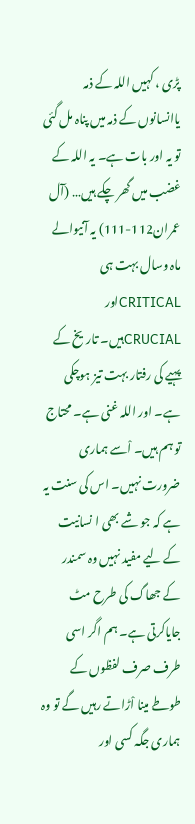پڑی ، کہیں اللہ کے ذمہ یاانسانوں کے ذمہ میں پناہ مل گئی تو یہ اور بات ہے۔ یہ اللہ کے غضب میں گھر چکے ہیں… (آل عمران112-111) یہ آنیوالے ماہ وسال بہت ہی CRITICALاور CRUCIALہیں۔ تاریخ کے پہیے کی رفتار بہت تیز ہوچکی ہے۔ اور اللہ غنی ہے۔ محتاج تو ہم ہیں۔ اْسے ہماری ضرورت نہیں۔ اس کی سنت یہ ہے کہ جو شے بھی ا نسانیت کے لیے مفید نہیں وہ سمندر کے جھاگ کی طرح مٹ جایاکرتی ہے۔ ہم اگر اسی طرف صرف لفظوں کے طوطے مینا اْڑاتے رہیں گے تو وہ ہماری جگہ کسی اور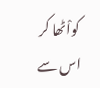کواْٹھا کر اس سے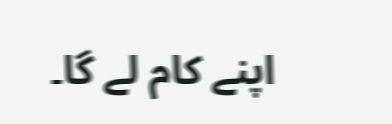اپنے کام لے گا۔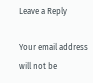Leave a Reply

Your email address will not be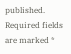published. Required fields are marked *